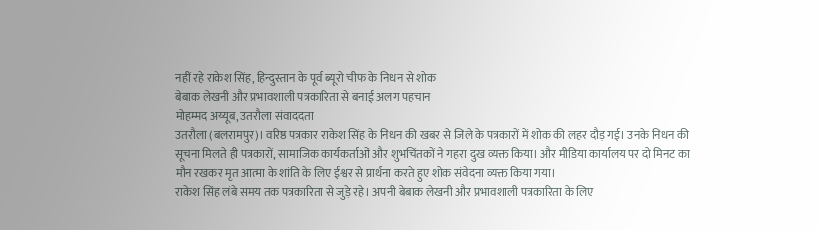नहीं रहे राकेश सिंह, हिन्दुस्तान के पूर्व ब्यूरो चीफ के निधन से शोक
बेबाक लेखनी और प्रभावशाली पत्रकारिता से बनाई अलग पहचान
मोहम्मद अय्यूब, उतरौला संवाददता
उतरौला (बलरामपुर)। वरिष्ठ पत्रकार राकेश सिंह के निधन की खबर से जिले के पत्रकारों में शोक की लहर दौड़ गई। उनके निधन की सूचना मिलते ही पत्रकारों, सामाजिक कार्यकर्ताओं और शुभचिंतकों ने गहरा दुख व्यक्त किया। और मीडिया कार्यालय पर दो मिनट का मौन रखकर मृत आत्मा के शांति के लिए ईश्वर से प्रार्थना करते हुए शोक संवेदना व्यक्त किया गया।
राकेश सिंह लंबे समय तक पत्रकारिता से जुड़े रहे। अपनी बेबाक लेखनी और प्रभावशाली पत्रकारिता के लिए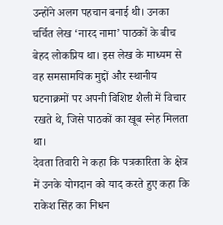उन्होंने अलग पहचान बनाई थी। उनका चर्चित लेख ‘नारद नामा’ पाठकों के बीच बेहद लोकप्रिय था। इस लेख के माध्यम से वह समसामयिक मुद्दों और स्थानीय घटनाक्रमों पर अपनी विशिष्ट शैली में विचार रखते थे, जिसे पाठकों का खूब स्नेह मिलता था।
देवता तिवारी ने कहा कि पत्रकारिता के क्षेत्र में उनके योगदान को याद करते हुए कहा कि राकेश सिंह का निधन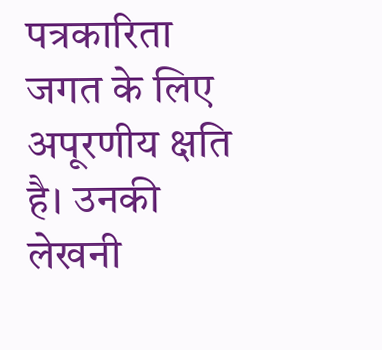पत्रकारिता जगत के लिए अपूरणीय क्षति है। उनकी लेखनी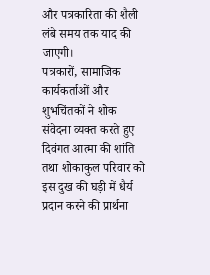और पत्रकारिता की शैली लंबे समय तक याद की जाएगी।
पत्रकारों, सामाजिक कार्यकर्ताओं और शुभचिंतकों ने शोक संवेदना व्यक्त करते हुए दिवंगत आत्मा की शांति तथा शोकाकुल परिवार को इस दुख की घड़ी में धैर्य प्रदान करने की प्रार्थना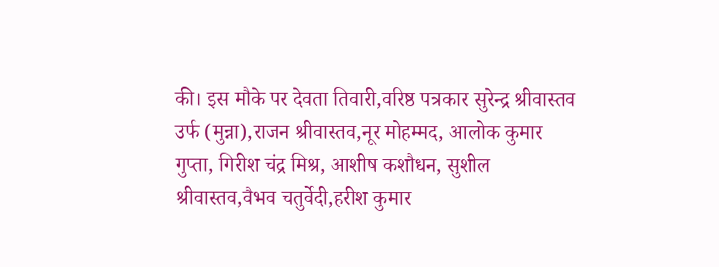की। इस मौके पर देवता तिवारी,वरिष्ठ पत्रकार सुरेन्द्र श्रीवास्तव उर्फ (मुन्ना),राजन श्रीवास्तव,नूर मोहम्मद, आलोक कुमार गुप्ता, गिरीश चंद्र मिश्र, आशीष कशौधन, सुशील श्रीवास्तव,वैभव चतुर्वेदी,हरीश कुमार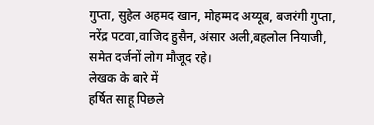गुप्ता, सुहेल अहमद खान, मोहम्मद अय्यूब, बजरंगी गुप्ता, नरेंद्र पटवा,वाजिद हुसैन, अंसार अली,बहलोल नियाजी, समेत दर्जनों लोग मौजूद रहे।
लेखक के बारे में
हर्षित साहू पिछले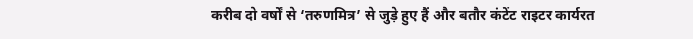करीब दो वर्षों से ‘तरुणमित्र’ से जुड़े हुए हैं और बतौर कंटेंट राइटर कार्यरत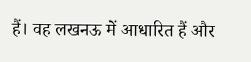हैं। वह लखनऊ में आधारित हैं और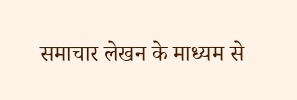समाचार लेखन के माध्यम से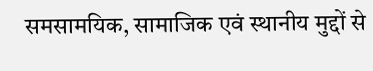समसामयिक, सामाजिक एवं स्थानीय मुद्दों से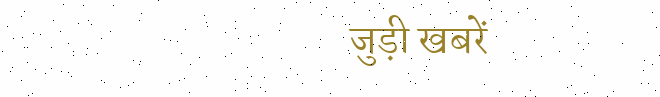जुड़ी खबरें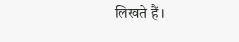लिखते हैं।